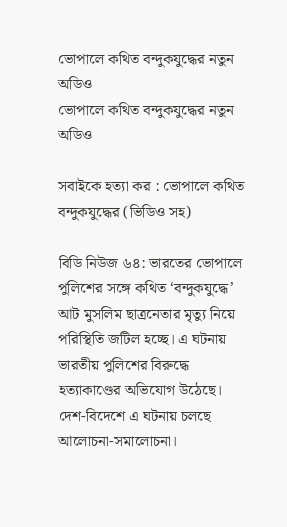ভোপালে কথিত বন্দুকযুদ্ধের নতুন অডিও
ভোপালে কথিত বন্দুকযুদ্ধের নতুন অডিও

সবাইকে হত্যা কর : ভোপালে কথিত বন্দুকযুদ্ধের (ভিডিও সহ)

বিডি নিউজ ৬৪: ভারতের ভোপালে পুলিশের সঙ্গে কথিত ‘বন্দুকযুদ্ধে’ আট মুসলিম ছাত্রনেতার মৃত্যু নিয়ে পরিস্থিতি জটিল হচ্ছে। এ ঘটনায় ভারতীয় পুলিশের বিরুদ্ধে হত্যাকাণ্ডের অভিযোগ উঠেছে। দেশ-বিদেশে এ ঘটনায় চলছে আলোচনা-সমালোচনা।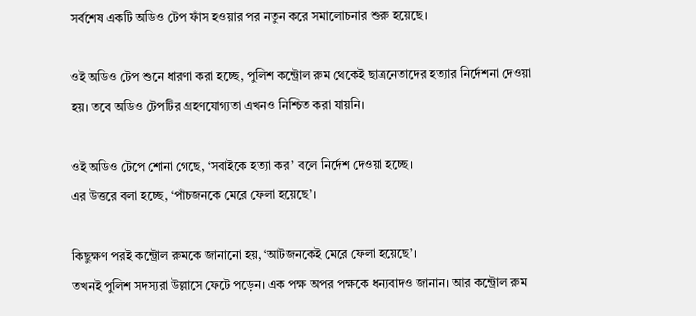সর্বশেষ একটি অডিও টেপ ফাঁস হওয়ার পর নতুন করে সমালোচনার শুরু হয়েছে।

ওই অডিও টেপ শুনে ধারণা করা হচ্ছে, পুলিশ কন্ট্রোল রুম থেকেই ছাত্রনেতাদের হত্যার নির্দেশনা দেওয়া হয়। তবে অডিও টেপটির গ্রহণযোগ্যতা এখনও নিশ্চিত করা যায়নি।

ওই অডিও টেপে শোনা গেছে, ‘সবাইকে হত্যা কর’ বলে নির্দেশ দেওয়া হচ্ছে।
এর উত্তরে বলা হচ্ছে, ‘পাঁচজনকে মেরে ফেলা হয়েছে’।

কিছুক্ষণ পরই কন্ট্রোল রুমকে জানানো হয়, ‘আটজনকেই মেরে ফেলা হয়েছে’।
তখনই পুলিশ সদস্যরা উল্লাসে ফেটে পড়েন। এক পক্ষ অপর পক্ষকে ধন্যবাদও জানান। আর কন্ট্রোল রুম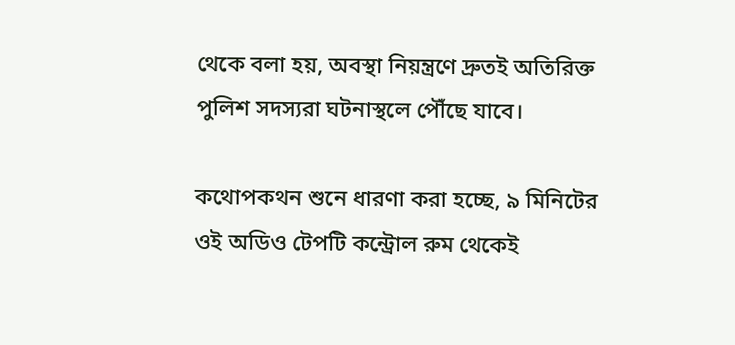থেকে বলা হয়, অবস্থা নিয়ন্ত্রণে দ্রুতই অতিরিক্ত পুলিশ সদস্যরা ঘটনাস্থলে পৌঁছে যাবে।

কথোপকথন শুনে ধারণা করা হচ্ছে, ৯ মিনিটের ওই অডিও টেপটি কন্ট্রোল রুম থেকেই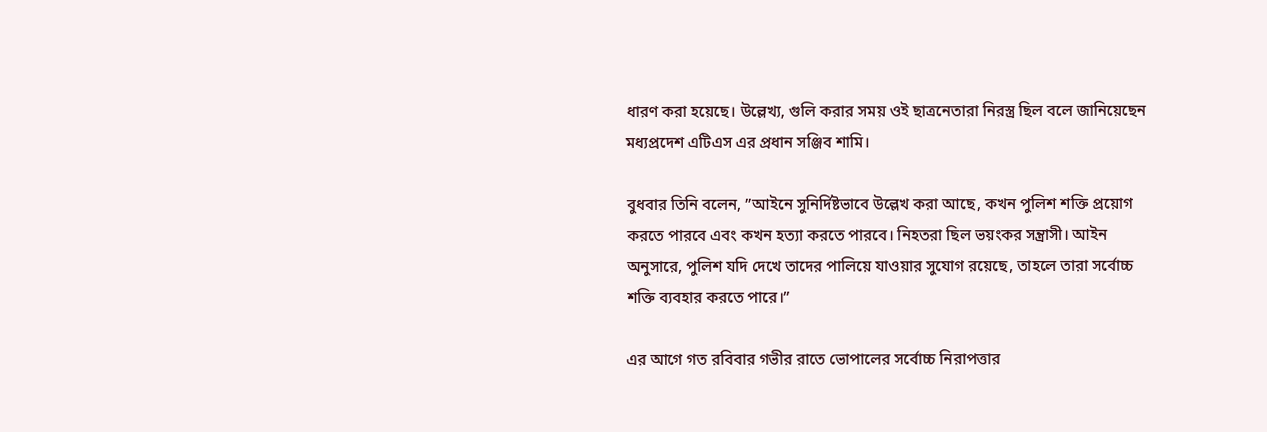ধারণ করা হয়েছে। উল্লেখ্য, গুলি করার সময় ওই ছাত্রনেতারা নিরস্ত্র ছিল বলে জানিয়েছেন মধ্যপ্রদেশ এটিএস এর প্রধান সঞ্জিব শামি।

বুধবার তিনি বলেন, ”আইনে সুনির্দিষ্টভাবে উল্লেখ করা আছে, কখন পুলিশ শক্তি প্রয়োগ করতে পারবে এবং কখন হত্যা করতে পারবে। নিহতরা ছিল ভয়ংকর সন্ত্রাসী। আইন অনুসারে, পুলিশ যদি দেখে তাদের পালিয়ে যাওয়ার সুযোগ রয়েছে, তাহলে তারা সর্বোচ্চ শক্তি ব্যবহার করতে পারে।”

এর আগে গত রবিবার গভীর রাতে ভোপালের সর্বোচ্চ নিরাপত্তার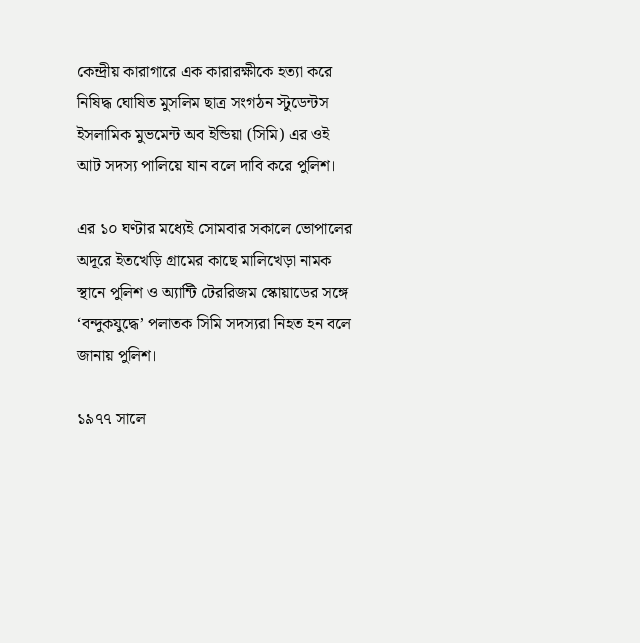কেন্দ্রীয় কারাগারে এক কারারক্ষীকে হত্যা করে নিষিদ্ধ ঘোষিত মুসলিম ছাত্র সংগঠন স্টুডেন্টস ইসলামিক মুভমেন্ট অব ইন্ডিয়া (সিমি) এর ওই আট সদস্য পালিয়ে যান বলে দাবি করে পুলিশ।

এর ১০ ঘণ্টার মধ্যেই সোমবার সকালে ভোপালের অদূরে ইতখেড়ি গ্রামের কাছে মালিখেড়া নামক স্থানে পুলিশ ও অ্যান্টি টেররিজম স্কোয়াডের সঙ্গে ‘বন্দুকযুদ্ধে’ পলাতক সিমি সদস্যরা নিহত হন বলে জানায় পুলিশ।

১৯৭৭ সালে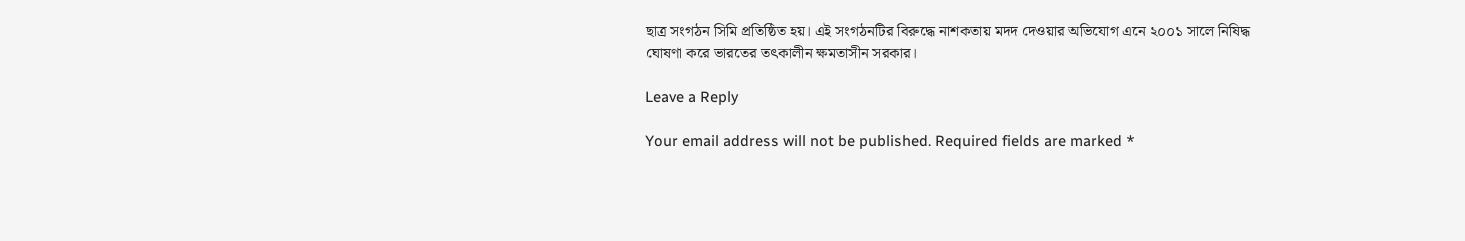ছাত্র সংগঠন সিমি প্রতিষ্ঠিত হয়। এই সংগঠনটির বিরুদ্ধে নাশকতায় মদদ দেওয়ার অভিযোগ এনে ২০০১ সালে নিষিদ্ধ ঘোষণা করে ভারতের তৎকালীন ক্ষমতাসীন সরকার।

Leave a Reply

Your email address will not be published. Required fields are marked *